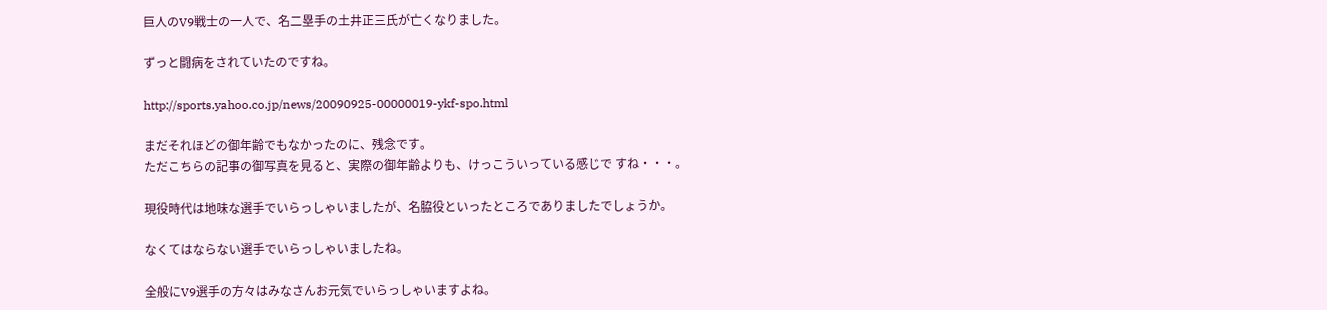巨人のV9戦士の一人で、名二塁手の土井正三氏が亡くなりました。

ずっと闘病をされていたのですね。

http://sports.yahoo.co.jp/news/20090925-00000019-ykf-spo.html

まだそれほどの御年齢でもなかったのに、残念です。
ただこちらの記事の御写真を見ると、実際の御年齢よりも、けっこういっている感じで すね・・・。

現役時代は地味な選手でいらっしゃいましたが、名脇役といったところでありましたでしょうか。

なくてはならない選手でいらっしゃいましたね。

全般にV9選手の方々はみなさんお元気でいらっしゃいますよね。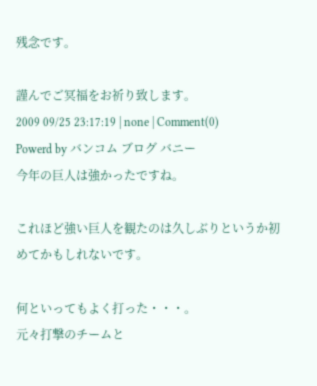残念です。

謹んでご冥福をお祈り致します。
2009 09/25 23:17:19 | none | Comment(0)
Powerd by バンコム ブログ バニー
今年の巨人は強かったですね。

これほど強い巨人を観たのは久しぶりというか初めてかもしれないです。

何といってもよく打った・・・。
元々打撃のチームと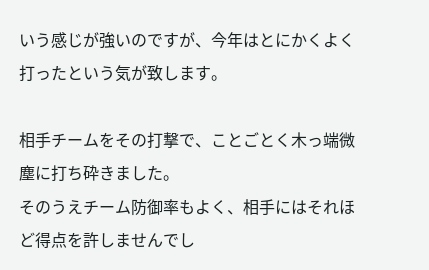いう感じが強いのですが、今年はとにかくよく打ったという気が致します。

相手チームをその打撃で、ことごとく木っ端微塵に打ち砕きました。
そのうえチーム防御率もよく、相手にはそれほど得点を許しませんでし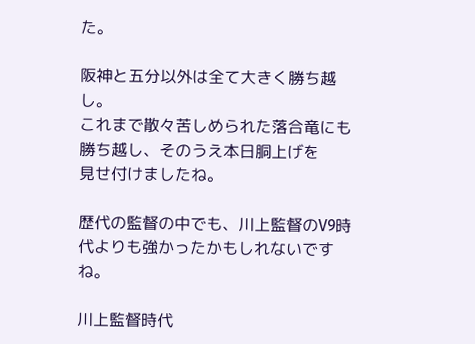た。

阪神と五分以外は全て大きく勝ち越し。
これまで散々苦しめられた落合竜にも勝ち越し、そのうえ本日胴上げを
見せ付けましたね。

歴代の監督の中でも、川上監督のV9時代よりも強かったかもしれないですね。

川上監督時代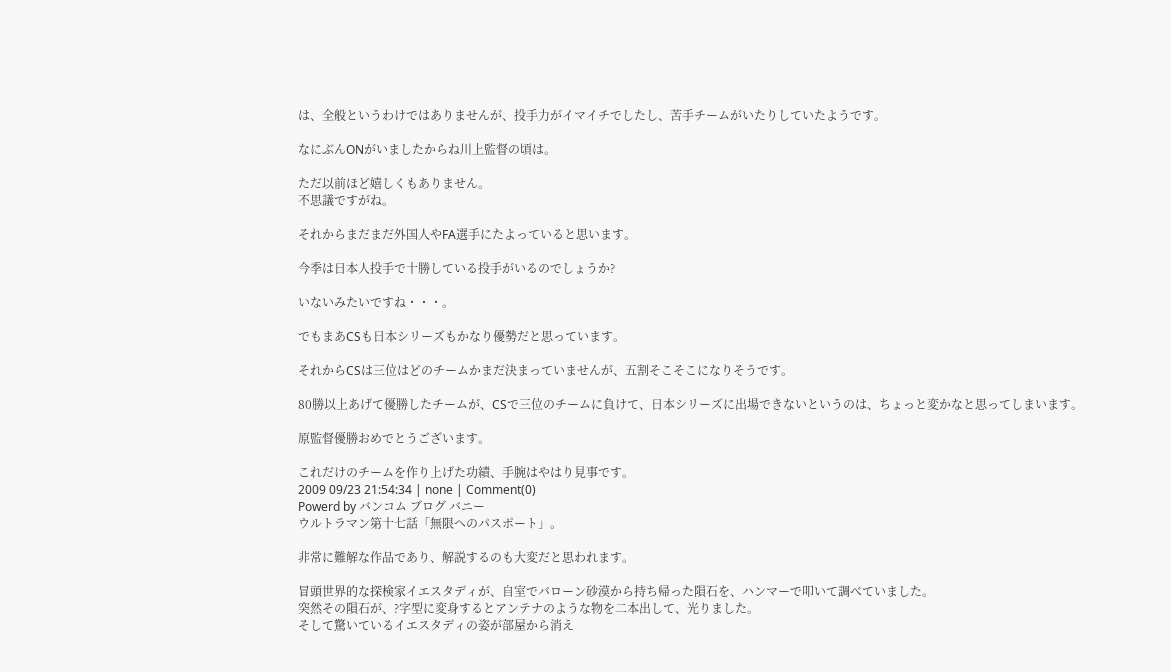は、全般というわけではありませんが、投手力がイマイチでしたし、苦手チームがいたりしていたようです。

なにぶんONがいましたからね川上監督の頃は。

ただ以前ほど嬉しくもありません。
不思議ですがね。

それからまだまだ外国人やFA選手にたよっていると思います。

今季は日本人投手で十勝している投手がいるのでしょうか?

いないみたいですね・・・。

でもまあCSも日本シリーズもかなり優勢だと思っています。

それからCSは三位はどのチームかまだ決まっていませんが、五割そこそこになりそうです。

80勝以上あげて優勝したチームが、CSで三位のチームに負けて、日本シリーズに出場できないというのは、ちょっと変かなと思ってしまいます。

原監督優勝おめでとうございます。

これだけのチームを作り上げた功績、手腕はやはり見事です。
2009 09/23 21:54:34 | none | Comment(0)
Powerd by バンコム ブログ バニー
ウルトラマン第十七話「無限へのパスポート」。

非常に難解な作品であり、解説するのも大変だと思われます。

冒頭世界的な探検家イエスタディが、自室でバローン砂漠から持ち帰った隕石を、ハンマーで叩いて調べていました。
突然その隕石が、?字型に変身するとアンテナのような物を二本出して、光りました。
そして驚いているイエスタディの姿が部屋から消え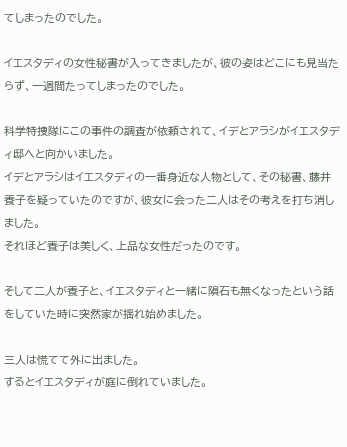てしまったのでした。

イエスタディの女性秘書が入ってきましたが、彼の姿はどこにも見当たらず、一週間たってしまったのでした。

科学特捜隊にこの事件の調査が依頼されて、イデとアラシがイエスタディ邸へと向かいました。
イデとアラシはイエスタディの一番身近な人物として、その秘書、藤井養子を疑っていたのですが、彼女に会った二人はその考えを打ち消しました。
それほど養子は美しく、上品な女性だったのです。

そして二人が養子と、イエスタディと一緒に隕石も無くなったという話をしていた時に突然家が揺れ始めました。

三人は慌てて外に出ました。
するとイエスタディが庭に倒れていました。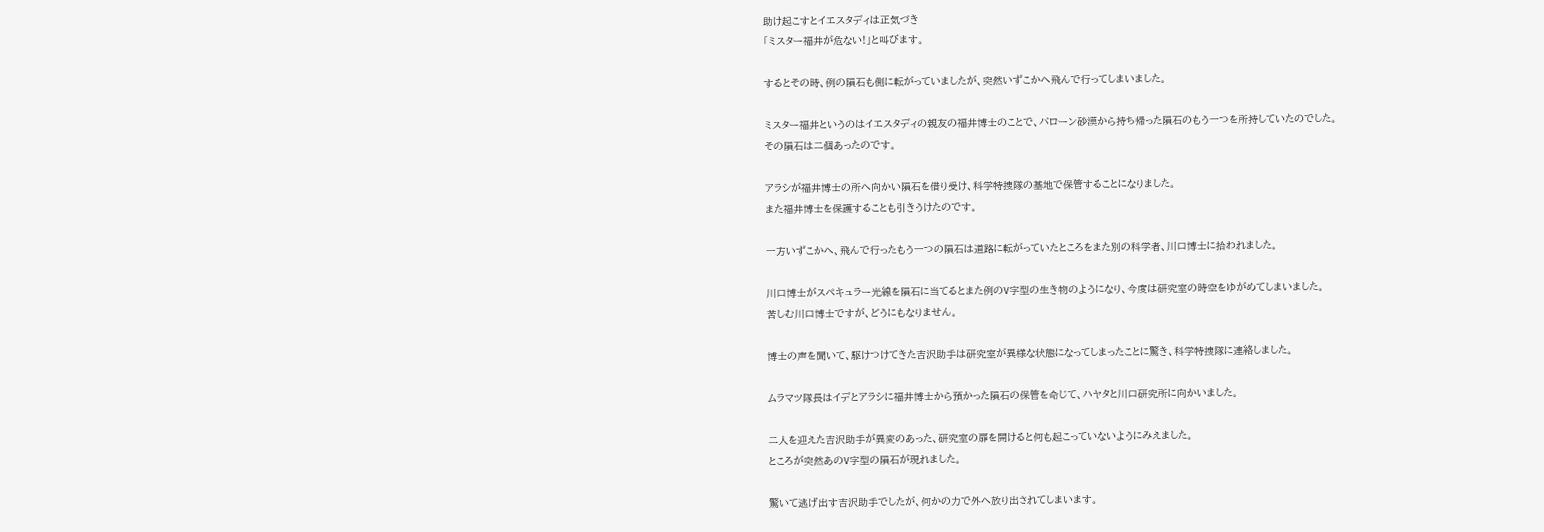助け起こすとイエスタディは正気づき
「ミスター福井が危ない!」と叫びます。

するとその時、例の隕石も側に転がっていましたが、突然いずこかへ飛んで行ってしまいました。

ミスター福井というのはイエスタディの親友の福井博士のことで、バローン砂漠から持ち帰った隕石のもう一つを所持していたのでした。
その隕石は二個あったのです。

アラシが福井博士の所へ向かい隕石を借り受け、科学特捜隊の基地で保管することになりました。
また福井博士を保護することも引きうけたのです。

一方いずこかへ、飛んで行ったもう一つの隕石は道路に転がっていたところをまた別の科学者、川口博士に拾われました。

川口博士がスペキュラー光線を隕石に当てるとまた例のV字型の生き物のようになり、今度は研究室の時空をゆがめてしまいました。
苦しむ川口博士ですが、どうにもなりません。

博士の声を聞いて、駆けつけてきた吉沢助手は研究室が異様な状態になってしまったことに驚き、科学特捜隊に連絡しました。

ムラマツ隊長はイデとアラシに福井博士から預かった隕石の保管を命じて、ハヤタと川口研究所に向かいました。

二人を迎えた吉沢助手が異変のあった、研究室の扉を開けると何も起こっていないようにみえました。
ところが突然あのV字型の隕石が現れました。

驚いて逃げ出す吉沢助手でしたが、何かの力で外へ放り出されてしまいます。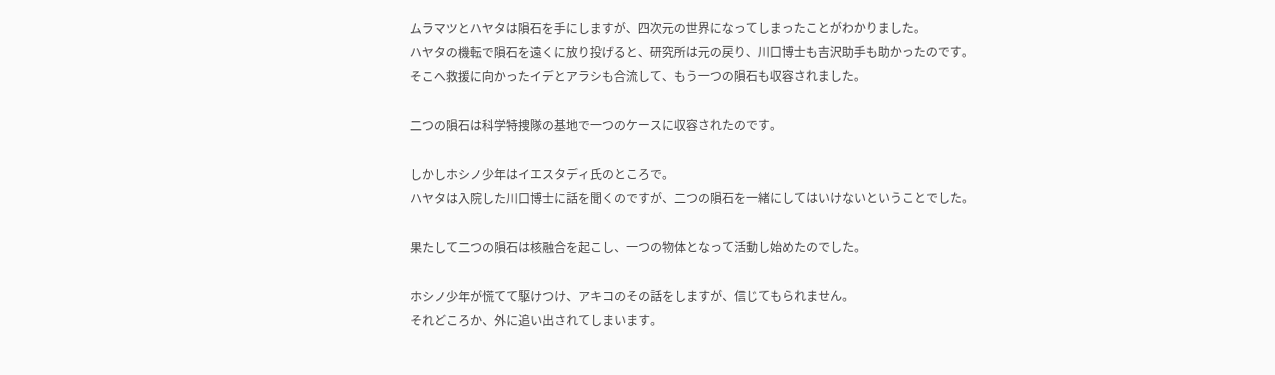ムラマツとハヤタは隕石を手にしますが、四次元の世界になってしまったことがわかりました。
ハヤタの機転で隕石を遠くに放り投げると、研究所は元の戻り、川口博士も吉沢助手も助かったのです。
そこへ救援に向かったイデとアラシも合流して、もう一つの隕石も収容されました。

二つの隕石は科学特捜隊の基地で一つのケースに収容されたのです。

しかしホシノ少年はイエスタディ氏のところで。
ハヤタは入院した川口博士に話を聞くのですが、二つの隕石を一緒にしてはいけないということでした。

果たして二つの隕石は核融合を起こし、一つの物体となって活動し始めたのでした。

ホシノ少年が慌てて駆けつけ、アキコのその話をしますが、信じてもられません。
それどころか、外に追い出されてしまいます。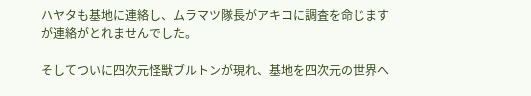ハヤタも基地に連絡し、ムラマツ隊長がアキコに調査を命じますが連絡がとれませんでした。

そしてついに四次元怪獣ブルトンが現れ、基地を四次元の世界へ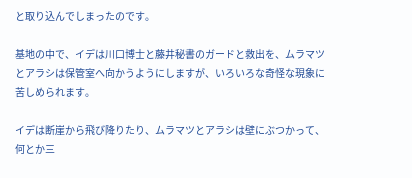と取り込んでしまったのです。

基地の中で、イデは川口博士と藤井秘書のガードと救出を、ムラマツとアラシは保管室へ向かうようにしますが、いろいろな奇怪な現象に苦しめられます。

イデは断崖から飛び降りたり、ムラマツとアラシは壁にぶつかって、何とか三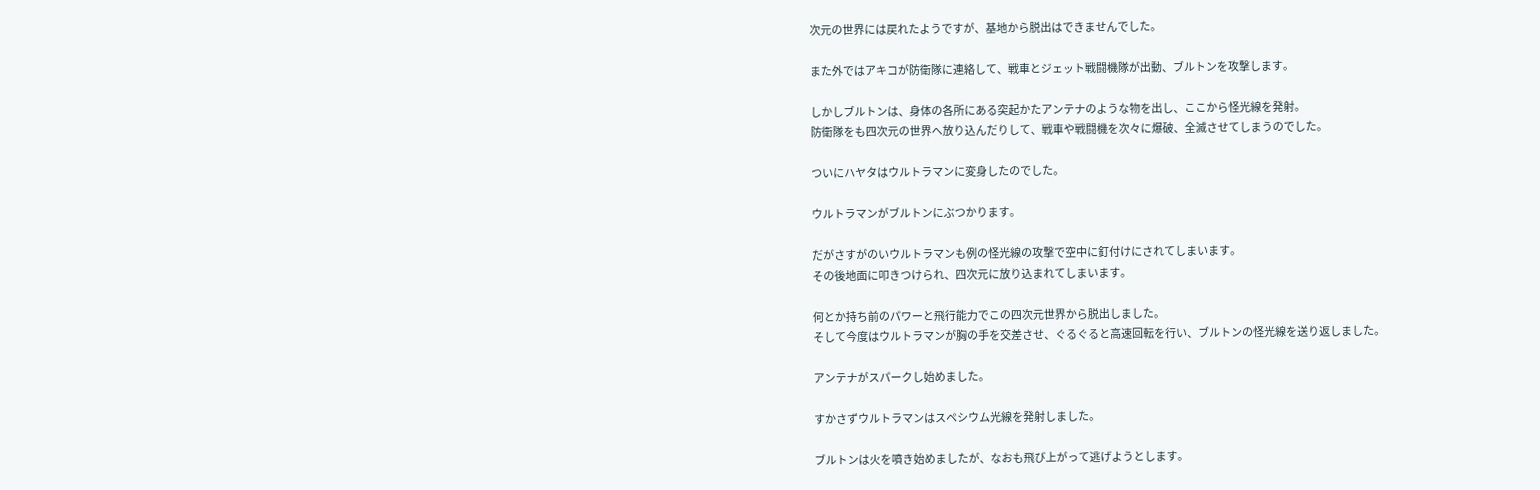次元の世界には戻れたようですが、基地から脱出はできませんでした。

また外ではアキコが防衛隊に連絡して、戦車とジェット戦闘機隊が出動、ブルトンを攻撃します。

しかしブルトンは、身体の各所にある突起かたアンテナのような物を出し、ここから怪光線を発射。
防衛隊をも四次元の世界へ放り込んだりして、戦車や戦闘機を次々に爆破、全滅させてしまうのでした。

ついにハヤタはウルトラマンに変身したのでした。

ウルトラマンがブルトンにぶつかります。

だがさすがのいウルトラマンも例の怪光線の攻撃で空中に釘付けにされてしまいます。
その後地面に叩きつけられ、四次元に放り込まれてしまいます。

何とか持ち前のパワーと飛行能力でこの四次元世界から脱出しました。
そして今度はウルトラマンが胸の手を交差させ、ぐるぐると高速回転を行い、ブルトンの怪光線を送り返しました。

アンテナがスパークし始めました。

すかさずウルトラマンはスペシウム光線を発射しました。

ブルトンは火を噴き始めましたが、なおも飛び上がって逃げようとします。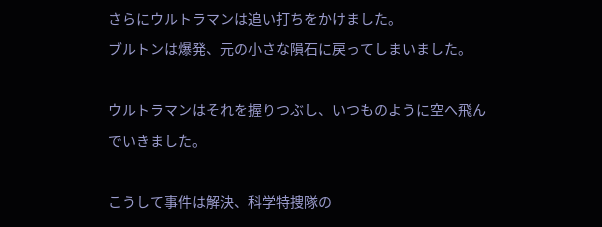さらにウルトラマンは追い打ちをかけました。
ブルトンは爆発、元の小さな隕石に戻ってしまいました。

ウルトラマンはそれを握りつぶし、いつものように空へ飛んでいきました。

こうして事件は解決、科学特捜隊の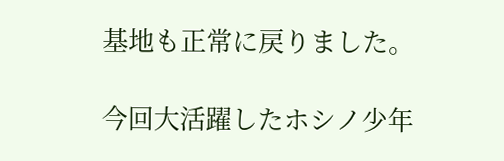基地も正常に戻りました。

今回大活躍したホシノ少年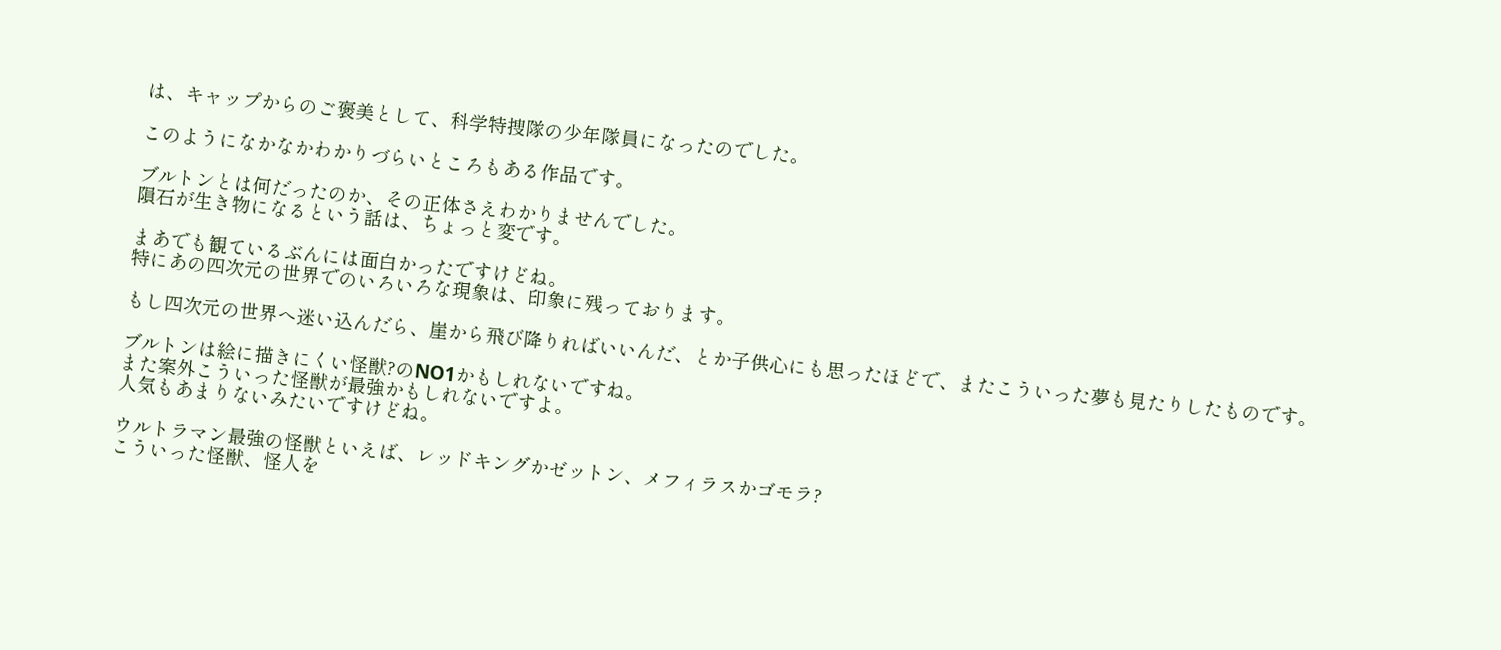は、キャップからのご褒美として、科学特捜隊の少年隊員になったのでした。

このようになかなかわかりづらいところもある作品です。

ブルトンとは何だったのか、その正体さえわかりませんでした。
隕石が生き物になるという話は、ちょっと変です。

まあでも観ているぶんには面白かったですけどね。
特にあの四次元の世界でのいろいろな現象は、印象に残っております。

もし四次元の世界へ迷い込んだら、崖から飛び降りればいいんだ、とか子供心にも思ったほどで、またこういった夢も見たりしたものです。

ブルトンは絵に描きにくい怪獣?のNO1かもしれないですね。
また案外こういった怪獣が最強かもしれないですよ。
人気もあまりないみたいですけどね。

ウルトラマン最強の怪獣といえば、レッドキングかゼットン、メフィラスかゴモラ?
こういった怪獣、怪人を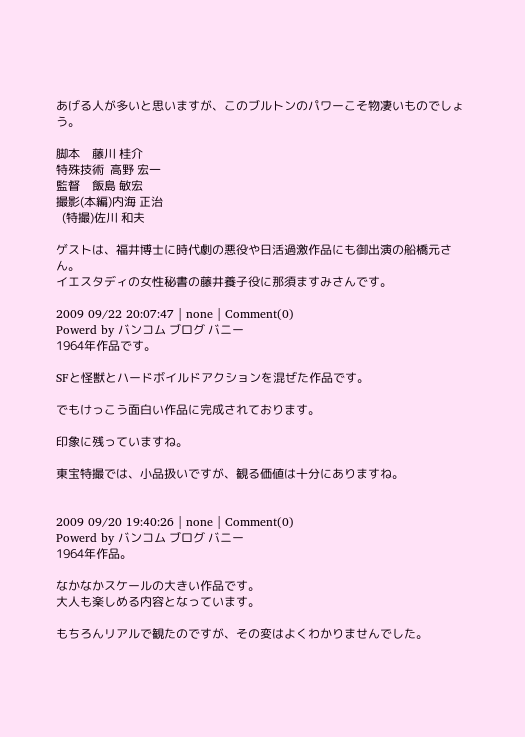あげる人が多いと思いますが、このブルトンのパワーこそ物凄いものでしょう。

脚本    藤川 桂介
特殊技術  高野 宏一
監督    飯島 敏宏
撮影(本編)内海 正治
  (特撮)佐川 和夫

ゲストは、福井博士に時代劇の悪役や日活過激作品にも御出演の船橋元さん。
イエスタディの女性秘書の藤井養子役に那須ますみさんです。

2009 09/22 20:07:47 | none | Comment(0)
Powerd by バンコム ブログ バニー
1964年作品です。

SFと怪獣とハードボイルドアクションを混ぜた作品です。

でもけっこう面白い作品に完成されております。

印象に残っていますね。

東宝特撮では、小品扱いですが、観る価値は十分にありますね。


2009 09/20 19:40:26 | none | Comment(0)
Powerd by バンコム ブログ バニー
1964年作品。

なかなかスケールの大きい作品です。
大人も楽しめる内容となっています。

もちろんリアルで観たのですが、その変はよくわかりませんでした。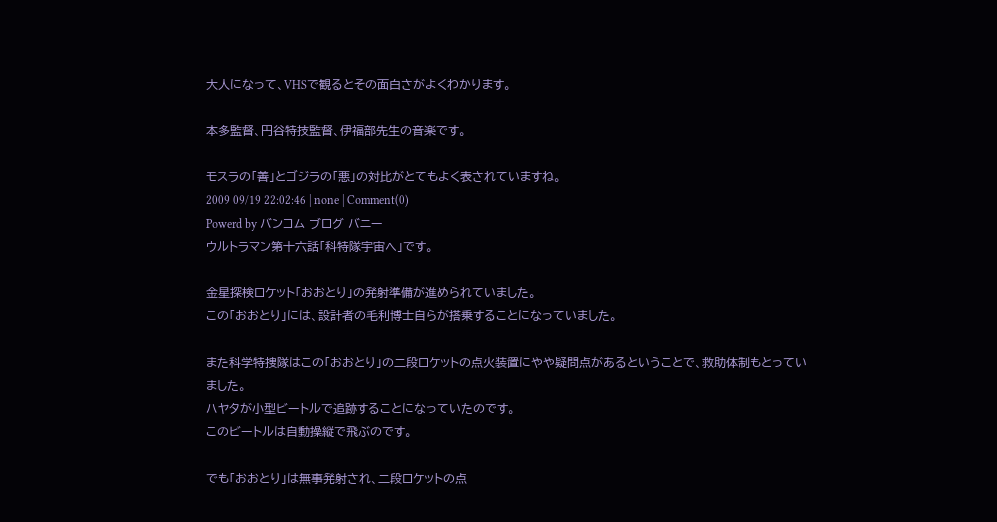大人になって、VHSで観るとその面白さがよくわかります。

本多監督、円谷特技監督、伊福部先生の音楽です。

モスラの「善」とゴジラの「悪」の対比がとてもよく表されていますね。
2009 09/19 22:02:46 | none | Comment(0)
Powerd by バンコム ブログ バニー
ウルトラマン第十六話「科特隊宇宙へ」です。

金星探検ロケット「おおとり」の発射準備が進められていました。
この「おおとり」には、設計者の毛利博士自らが搭乗することになっていました。

また科学特捜隊はこの「おおとり」の二段ロケットの点火装置にやや疑問点があるということで、救助体制もとっていました。
ハヤタが小型ビートルで追跡することになっていたのです。
このビートルは自動操縦で飛ぶのです。

でも「おおとり」は無事発射され、二段ロケットの点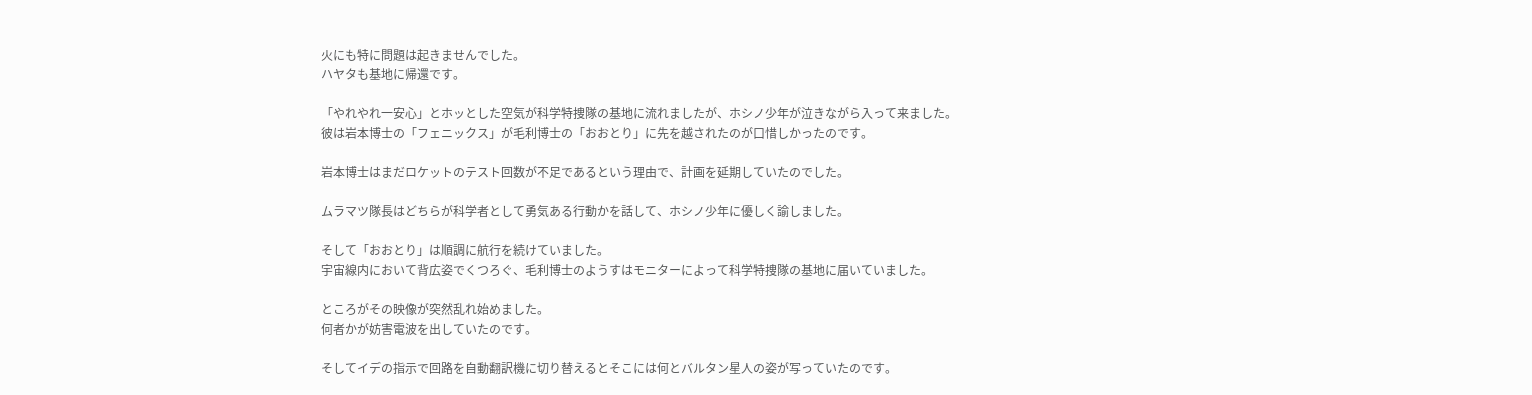火にも特に問題は起きませんでした。
ハヤタも基地に帰還です。

「やれやれ一安心」とホッとした空気が科学特捜隊の基地に流れましたが、ホシノ少年が泣きながら入って来ました。
彼は岩本博士の「フェニックス」が毛利博士の「おおとり」に先を越されたのが口惜しかったのです。

岩本博士はまだロケットのテスト回数が不足であるという理由で、計画を延期していたのでした。

ムラマツ隊長はどちらが科学者として勇気ある行動かを話して、ホシノ少年に優しく諭しました。

そして「おおとり」は順調に航行を続けていました。
宇宙線内において背広姿でくつろぐ、毛利博士のようすはモニターによって科学特捜隊の基地に届いていました。

ところがその映像が突然乱れ始めました。
何者かが妨害電波を出していたのです。

そしてイデの指示で回路を自動翻訳機に切り替えるとそこには何とバルタン星人の姿が写っていたのです。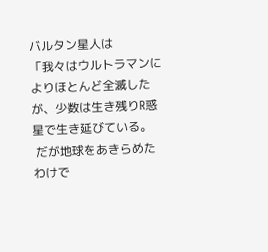バルタン星人は
「我々はウルトラマンによりほとんど全滅したが、少数は生き残りR惑星で生き延びている。
 だが地球をあきらめたわけで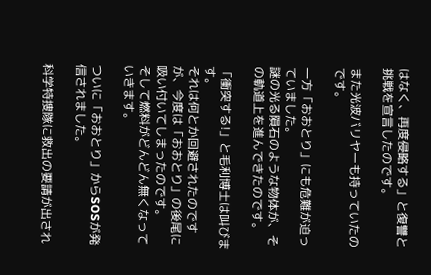はなく、再度侵略する」と復讐と挑戦を宣言したのです。

また光波バリヤーも持っていたのです。

一方「おおとり」にも危難が迫っていました。
謎の光る隕石のような物体が、その軌道上を進んできたのです。

「衝突する!」と毛利博士は叫びます。
それは何とか回避されたのですが、今度は「おおとり」の後尾に吸い付いてしまったのです。
そして燃料がどんどん無くなっていきます。

ついに「おおとり」からSOSが発信されました。

科学特捜隊に救出の要請が出され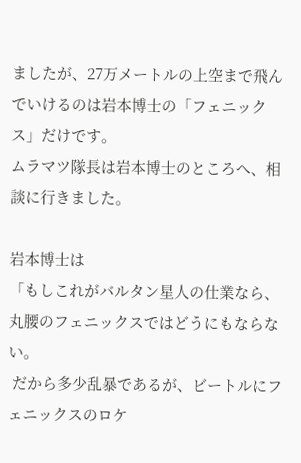ましたが、27万メートルの上空まで飛んでいけるのは岩本博士の「フェニックス」だけです。
ムラマツ隊長は岩本博士のところへ、相談に行きました。

岩本博士は
「もしこれがバルタン星人の仕業なら、丸腰のフェニックスではどうにもならない。
 だから多少乱暴であるが、ビートルにフェニックスのロケ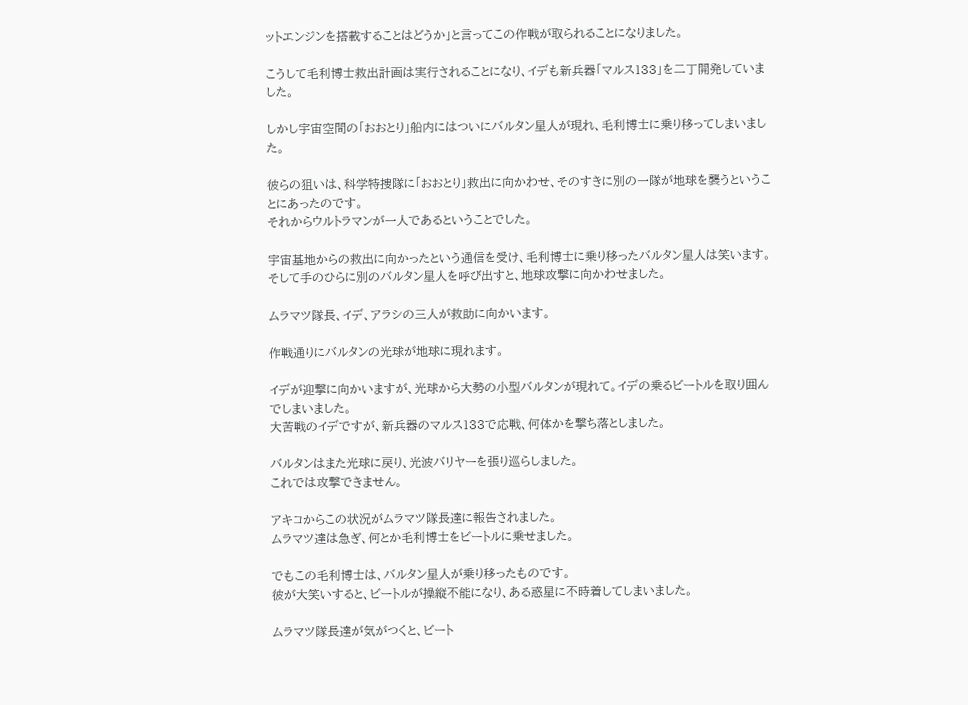ットエンジンを搭載することはどうか」と言ってこの作戦が取られることになりました。

こうして毛利博士救出計画は実行されることになり、イデも新兵器「マルス133」を二丁開発していました。

しかし宇宙空間の「おおとり」船内にはついにバルタン星人が現れ、毛利博士に乗り移ってしまいました。

彼らの狙いは、科学特捜隊に「おおとり」救出に向かわせ、そのすきに別の一隊が地球を襲うということにあったのです。
それからウルトラマンが一人であるということでした。

宇宙基地からの救出に向かったという通信を受け、毛利博士に乗り移ったバルタン星人は笑います。
そして手のひらに別のバルタン星人を呼び出すと、地球攻撃に向かわせました。

ムラマツ隊長、イデ、アラシの三人が救助に向かいます。

作戦通りにバルタンの光球が地球に現れます。

イデが迎撃に向かいますが、光球から大勢の小型バルタンが現れて。イデの乗るビートルを取り囲んでしまいました。
大苦戦のイデですが、新兵器のマルス133で応戦、何体かを撃ち落としました。

バルタンはまた光球に戻り、光波バリヤーを張り巡らしました。
これでは攻撃できません。

アキコからこの状況がムラマツ隊長達に報告されました。
ムラマツ達は急ぎ、何とか毛利博士をビートルに乗せました。

でもこの毛利博士は、バルタン星人が乗り移ったものです。
彼が大笑いすると、ビートルが操縦不能になり、ある惑星に不時着してしまいました。

ムラマツ隊長達が気がつくと、ビート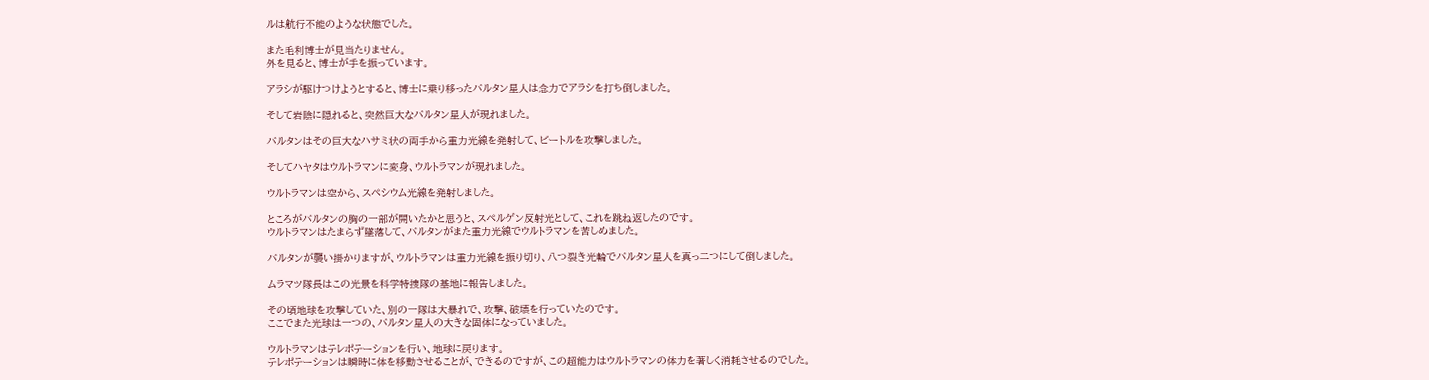ルは航行不能のような状態でした。

また毛利博士が見当たりません。
外を見ると、博士が手を振っています。

アラシが駆けつけようとすると、博士に乗り移ったバルタン星人は念力でアラシを打ち倒しました。

そして岩陰に隠れると、突然巨大なバルタン星人が現れました。

バルタンはその巨大なハサミ状の両手から重力光線を発射して、ビートルを攻撃しました。

そしてハヤタはウルトラマンに変身、ウルトラマンが現れました。

ウルトラマンは空から、スペシウム光線を発射しました。

ところがバルタンの胸の一部が開いたかと思うと、スペルゲン反射光として、これを跳ね返したのです。
ウルトラマンはたまらず墜落して、バルタンがまた重力光線でウルトラマンを苦しめました。

バルタンが襲い掛かりますが、ウルトラマンは重力光線を振り切り、八つ裂き光輪でバルタン星人を真っ二つにして倒しました。

ムラマツ隊長はこの光景を科学特捜隊の基地に報告しました。

その頃地球を攻撃していた、別の一隊は大暴れで、攻撃、破壊を行っていたのです。
ここでまた光球は一つの、バルタン星人の大きな固体になっていました。

ウルトラマンはテレポテーションを行い、地球に戻ります。
テレポテーションは瞬時に体を移動させることが、できるのですが、この超能力はウルトラマンの体力を著しく消耗させるのでした。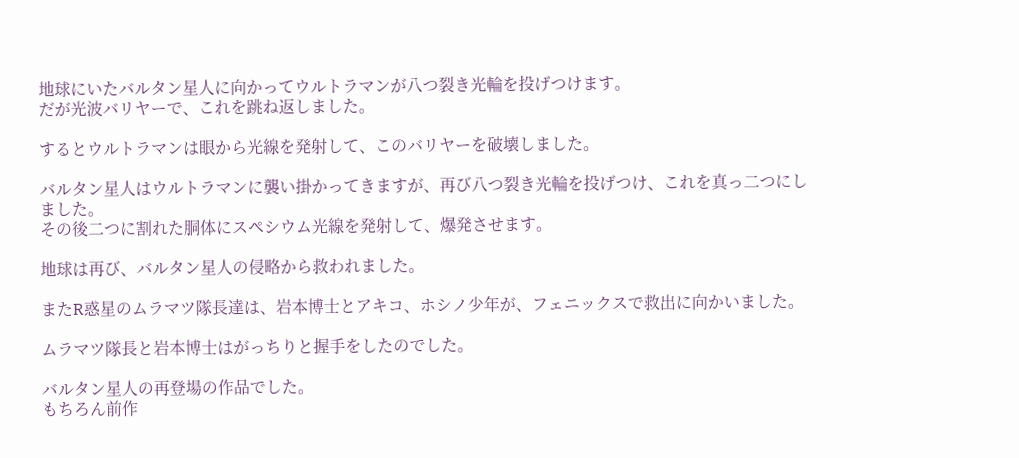地球にいたバルタン星人に向かってウルトラマンが八つ裂き光輪を投げつけます。
だが光波バリヤーで、これを跳ね返しました。

するとウルトラマンは眼から光線を発射して、このバリヤーを破壊しました。

バルタン星人はウルトラマンに襲い掛かってきますが、再び八つ裂き光輪を投げつけ、これを真っ二つにしました。
その後二つに割れた胴体にスペシウム光線を発射して、爆発させます。

地球は再び、バルタン星人の侵略から救われました。

またR惑星のムラマツ隊長達は、岩本博士とアキコ、ホシノ少年が、フェニックスで救出に向かいました。

ムラマツ隊長と岩本博士はがっちりと握手をしたのでした。

バルタン星人の再登場の作品でした。
もちろん前作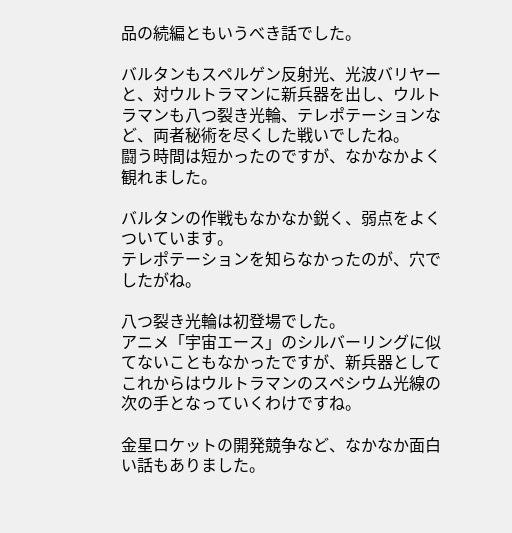品の続編ともいうべき話でした。

バルタンもスペルゲン反射光、光波バリヤーと、対ウルトラマンに新兵器を出し、ウルトラマンも八つ裂き光輪、テレポテーションなど、両者秘術を尽くした戦いでしたね。
闘う時間は短かったのですが、なかなかよく観れました。

バルタンの作戦もなかなか鋭く、弱点をよくついています。
テレポテーションを知らなかったのが、穴でしたがね。

八つ裂き光輪は初登場でした。
アニメ「宇宙エース」のシルバーリングに似てないこともなかったですが、新兵器としてこれからはウルトラマンのスペシウム光線の次の手となっていくわけですね。

金星ロケットの開発競争など、なかなか面白い話もありました。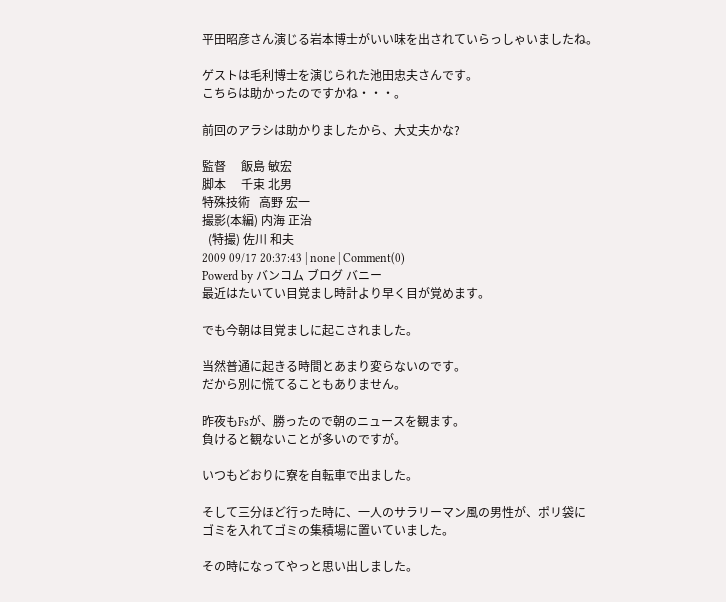平田昭彦さん演じる岩本博士がいい味を出されていらっしゃいましたね。

ゲストは毛利博士を演じられた池田忠夫さんです。
こちらは助かったのですかね・・・。

前回のアラシは助かりましたから、大丈夫かな?

監督     飯島 敏宏
脚本     千束 北男
特殊技術   高野 宏一
撮影(本編) 内海 正治
  (特撮) 佐川 和夫
2009 09/17 20:37:43 | none | Comment(0)
Powerd by バンコム ブログ バニー
最近はたいてい目覚まし時計より早く目が覚めます。

でも今朝は目覚ましに起こされました。

当然普通に起きる時間とあまり変らないのです。
だから別に慌てることもありません。

昨夜もFsが、勝ったので朝のニュースを観ます。
負けると観ないことが多いのですが。

いつもどおりに寮を自転車で出ました。

そして三分ほど行った時に、一人のサラリーマン風の男性が、ポリ袋に
ゴミを入れてゴミの集積場に置いていました。

その時になってやっと思い出しました。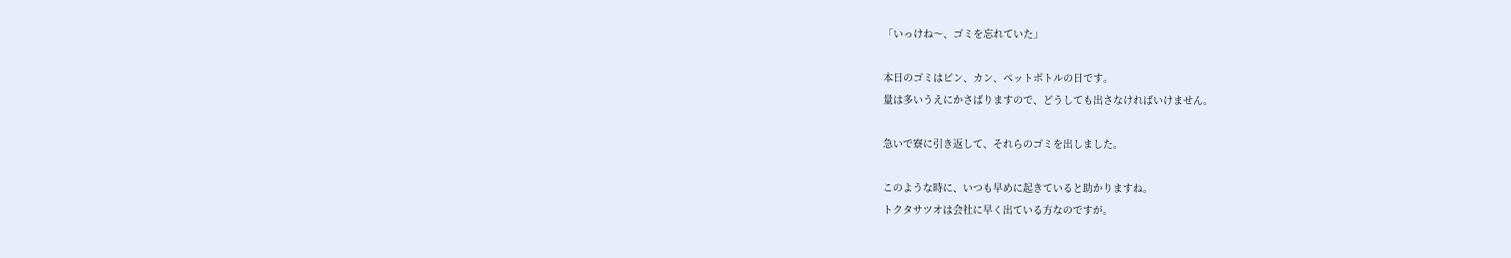「いっけね〜、ゴミを忘れていた」

本日のゴミはビン、カン、ペットボトルの日です。
量は多いうえにかさばりますので、どうしても出さなければいけません。

急いで寮に引き返して、それらのゴミを出しました。

このような時に、いつも早めに起きていると助かりますね。
トクタサツオは会社に早く出ている方なのですが。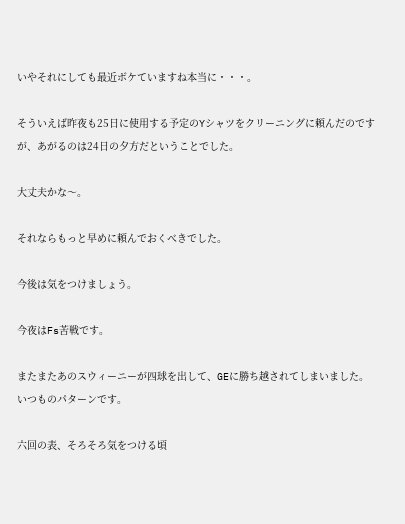いやそれにしても最近ボケていますね本当に・・・。

そういえば昨夜も25日に使用する予定のYシャツをクリーニングに頼んだのですが、あがるのは24日の夕方だということでした。

大丈夫かな〜。

それならもっと早めに頼んでおくべきでした。

今後は気をつけましょう。

今夜はFs苦戦です。

またまたあのスウィーニーが四球を出して、GEに勝ち越されてしまいました。
いつものパターンです。

六回の表、そろそろ気をつける頃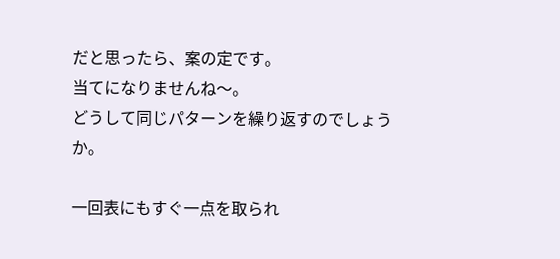だと思ったら、案の定です。
当てになりませんね〜。
どうして同じパターンを繰り返すのでしょうか。

一回表にもすぐ一点を取られ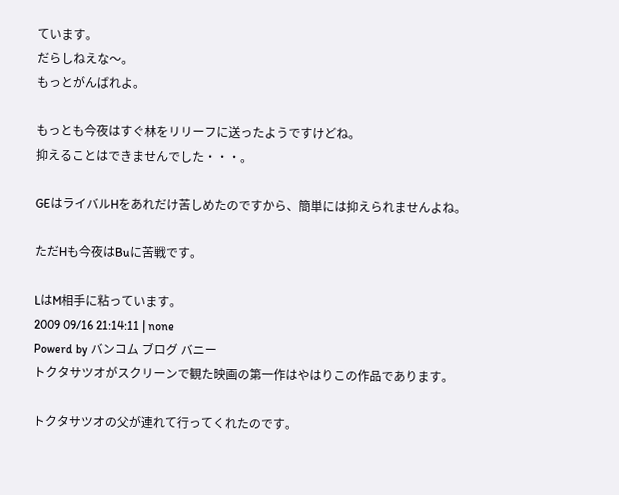ています。
だらしねえな〜。
もっとがんばれよ。

もっとも今夜はすぐ林をリリーフに送ったようですけどね。
抑えることはできませんでした・・・。

GEはライバルHをあれだけ苦しめたのですから、簡単には抑えられませんよね。

ただHも今夜はBuに苦戦です。

LはM相手に粘っています。
2009 09/16 21:14:11 | none
Powerd by バンコム ブログ バニー
トクタサツオがスクリーンで観た映画の第一作はやはりこの作品であります。

トクタサツオの父が連れて行ってくれたのです。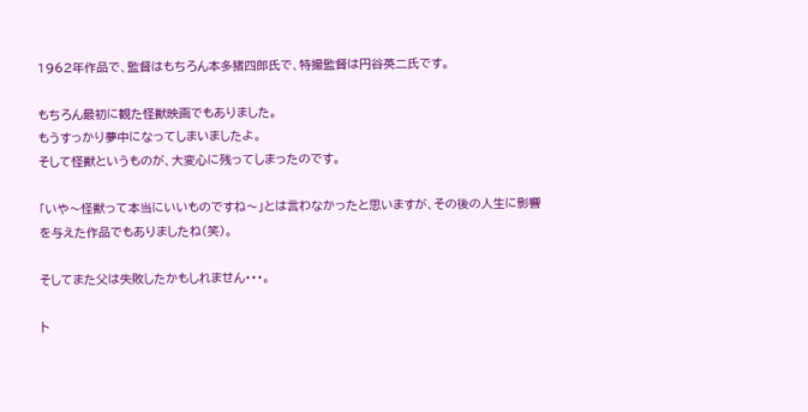1962年作品で、監督はもちろん本多猪四郎氏で、特撮監督は円谷英二氏です。

もちろん最初に観た怪獣映画でもありました。
もうすっかり夢中になってしまいましたよ。
そして怪獣というものが、大変心に残ってしまったのです。

「いや〜怪獣って本当にいいものですね〜」とは言わなかったと思いますが、その後の人生に影響を与えた作品でもありましたね(笑)。

そしてまた父は失敗したかもしれません・・・。

ト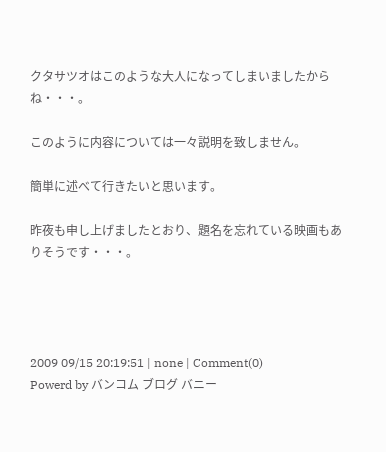クタサツオはこのような大人になってしまいましたからね・・・。

このように内容については一々説明を致しません。

簡単に述べて行きたいと思います。

昨夜も申し上げましたとおり、題名を忘れている映画もありそうです・・・。




2009 09/15 20:19:51 | none | Comment(0)
Powerd by バンコム ブログ バニー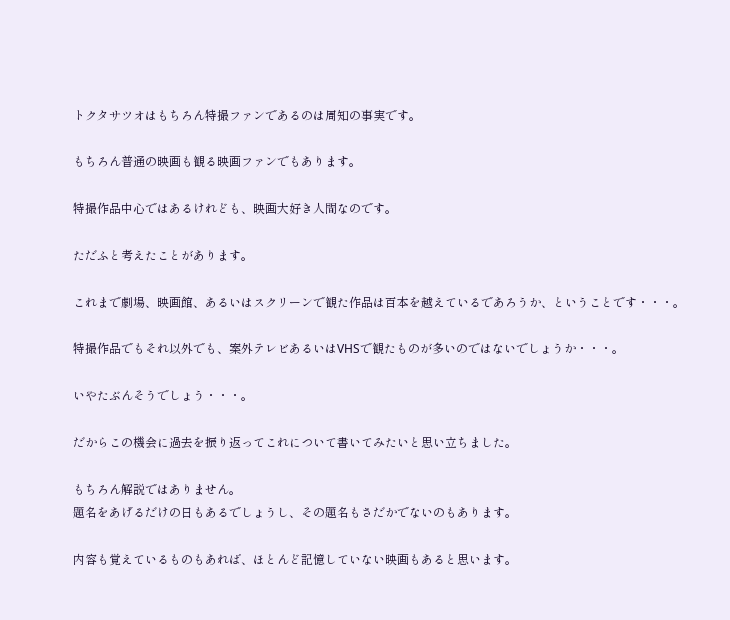トクタサツオはもちろん特撮ファンであるのは周知の事実です。

もちろん普通の映画も観る映画ファンでもあります。

特撮作品中心ではあるけれども、映画大好き人間なのです。

ただふと考えたことがあります。

これまで劇場、映画館、あるいはスクリーンで観た作品は百本を越えているであろうか、ということです・・・。

特撮作品でもそれ以外でも、案外テレビあるいはVHSで観たものが多いのではないでしょうか・・・。

いやたぶんそうでしょう・・・。

だからこの機会に過去を振り返ってこれについて書いてみたいと思い立ちました。

もちろん解説ではありません。
題名をあげるだけの日もあるでしょうし、その題名もさだかでないのもあります。

内容も覚えているものもあれば、ほとんど記憶していない映画もあると思います。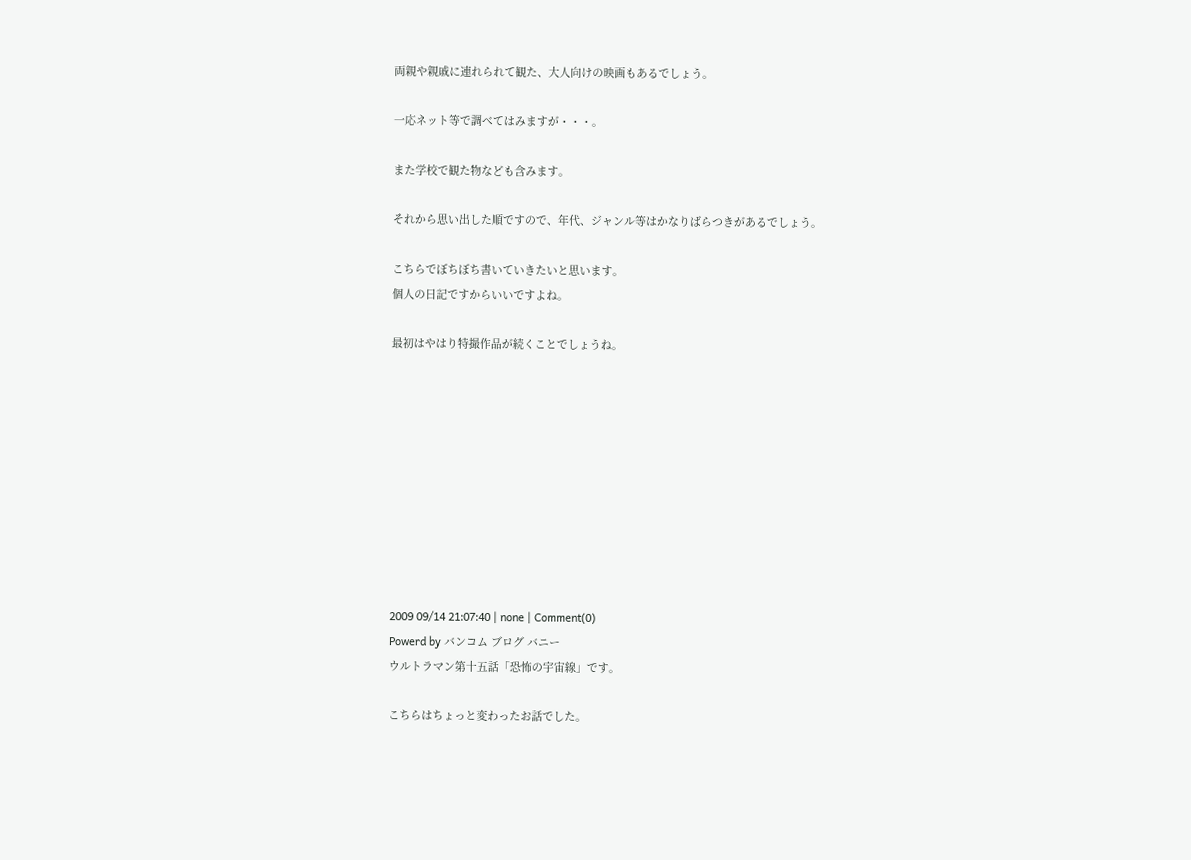両親や親戚に連れられて観た、大人向けの映画もあるでしょう。

一応ネット等で調べてはみますが・・・。

また学校で観た物なども含みます。

それから思い出した順ですので、年代、ジャンル等はかなりばらつきがあるでしょう。

こちらでぼちぼち書いていきたいと思います。
個人の日記ですからいいですよね。

最初はやはり特撮作品が続くことでしょうね。










2009 09/14 21:07:40 | none | Comment(0)
Powerd by バンコム ブログ バニー
ウルトラマン第十五話「恐怖の宇宙線」です。

こちらはちょっと変わったお話でした。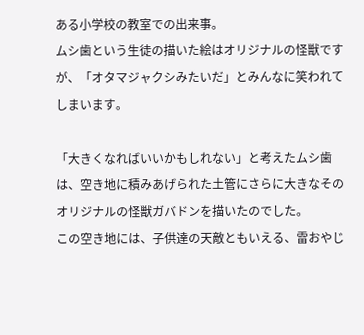ある小学校の教室での出来事。
ムシ歯という生徒の描いた絵はオリジナルの怪獣ですが、「オタマジャクシみたいだ」とみんなに笑われてしまいます。

「大きくなればいいかもしれない」と考えたムシ歯は、空き地に積みあげられた土管にさらに大きなそのオリジナルの怪獣ガバドンを描いたのでした。
この空き地には、子供達の天敵ともいえる、雷おやじ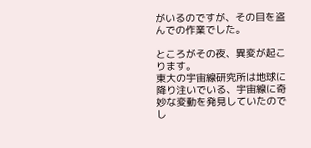がいるのですが、その目を盗んでの作業でした。

ところがその夜、異変が起こります。
東大の宇宙線研究所は地球に降り注いでいる、宇宙線に奇妙な変動を発見していたのでし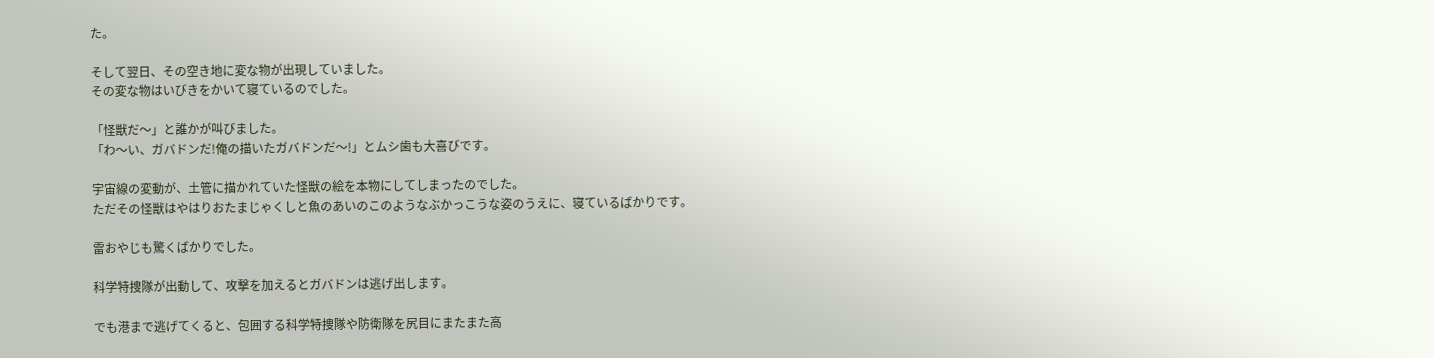た。

そして翌日、その空き地に変な物が出現していました。
その変な物はいびきをかいて寝ているのでした。

「怪獣だ〜」と誰かが叫びました。
「わ〜い、ガバドンだ!俺の描いたガバドンだ〜!」とムシ歯も大喜びです。

宇宙線の変動が、土管に描かれていた怪獣の絵を本物にしてしまったのでした。
ただその怪獣はやはりおたまじゃくしと魚のあいのこのようなぶかっこうな姿のうえに、寝ているばかりです。

雷おやじも驚くばかりでした。

科学特捜隊が出動して、攻撃を加えるとガバドンは逃げ出します。

でも港まで逃げてくると、包囲する科学特捜隊や防衛隊を尻目にまたまた高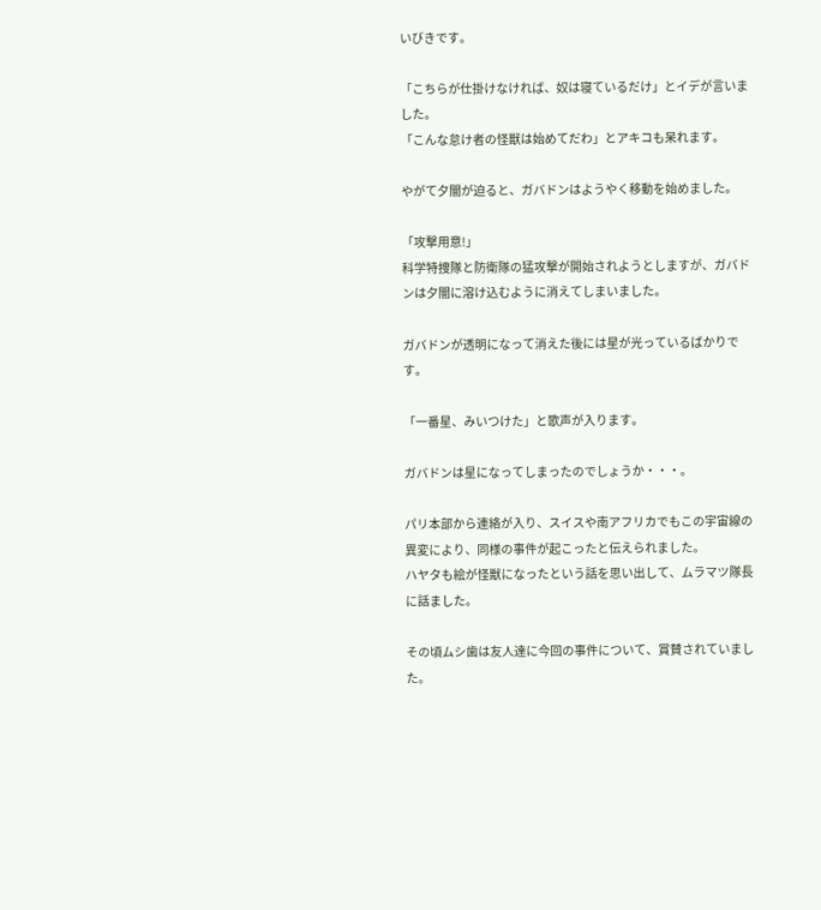いびきです。

「こちらが仕掛けなければ、奴は寝ているだけ」とイデが言いました。
「こんな怠け者の怪獣は始めてだわ」とアキコも呆れます。

やがて夕闇が迫ると、ガバドンはようやく移動を始めました。

「攻撃用意!」
科学特捜隊と防衛隊の猛攻撃が開始されようとしますが、ガバドンは夕闇に溶け込むように消えてしまいました。

ガバドンが透明になって消えた後には星が光っているばかりです。

「一番星、みいつけた」と歌声が入ります。

ガバドンは星になってしまったのでしょうか・・・。

パリ本部から連絡が入り、スイスや南アフリカでもこの宇宙線の異変により、同様の事件が起こったと伝えられました。
ハヤタも絵が怪獣になったという話を思い出して、ムラマツ隊長に話ました。

その頃ムシ歯は友人達に今回の事件について、賞賛されていました。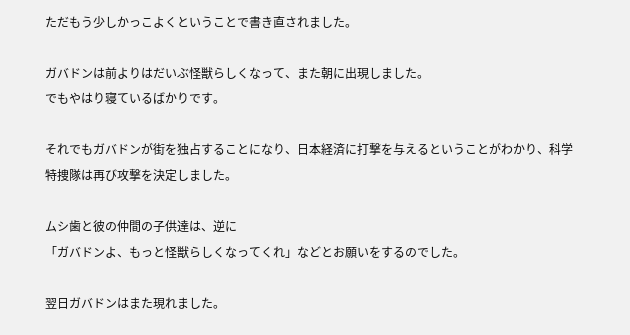ただもう少しかっこよくということで書き直されました。

ガバドンは前よりはだいぶ怪獣らしくなって、また朝に出現しました。
でもやはり寝ているばかりです。

それでもガバドンが街を独占することになり、日本経済に打撃を与えるということがわかり、科学特捜隊は再び攻撃を決定しました。

ムシ歯と彼の仲間の子供達は、逆に
「ガバドンよ、もっと怪獣らしくなってくれ」などとお願いをするのでした。

翌日ガバドンはまた現れました。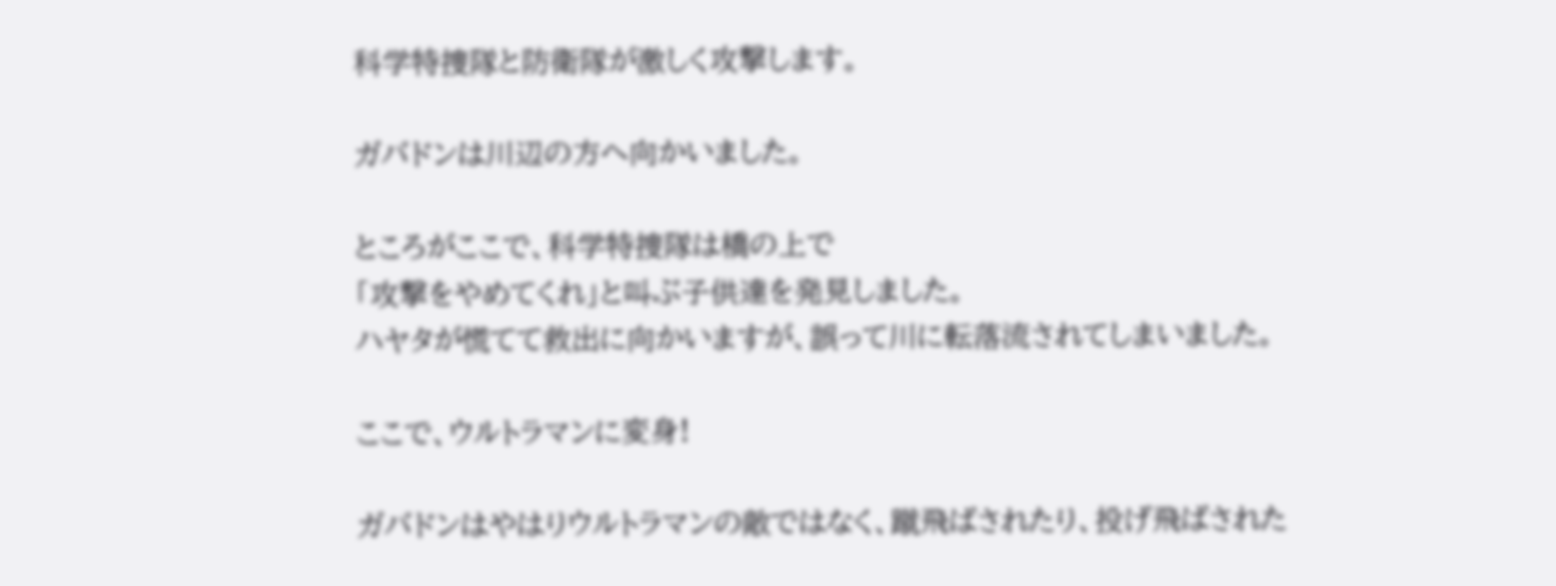科学特捜隊と防衛隊が激しく攻撃します。

ガバドンは川辺の方へ向かいました。

ところがここで、科学特捜隊は橋の上で
「攻撃をやめてくれ」と叫ぶ子供達を発見しました。
ハヤタが慌てて救出に向かいますが、誤って川に転落流されてしまいました。

ここで、ウルトラマンに変身!

ガバドンはやはりウルトラマンの敵ではなく、蹴飛ばされたり、投げ飛ばされた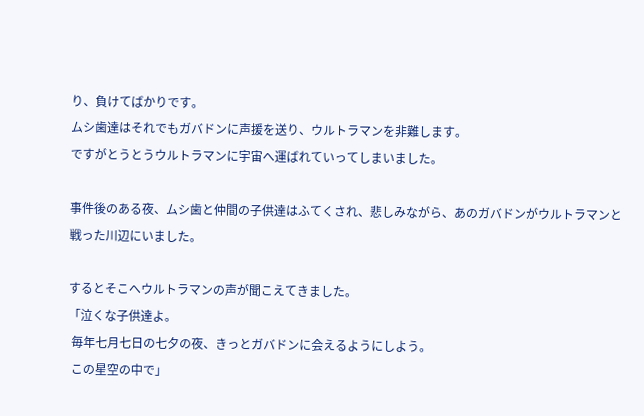り、負けてばかりです。
ムシ歯達はそれでもガバドンに声援を送り、ウルトラマンを非難します。
ですがとうとうウルトラマンに宇宙へ運ばれていってしまいました。

事件後のある夜、ムシ歯と仲間の子供達はふてくされ、悲しみながら、あのガバドンがウルトラマンと戦った川辺にいました。

するとそこへウルトラマンの声が聞こえてきました。
「泣くな子供達よ。
 毎年七月七日の七夕の夜、きっとガバドンに会えるようにしよう。
 この星空の中で」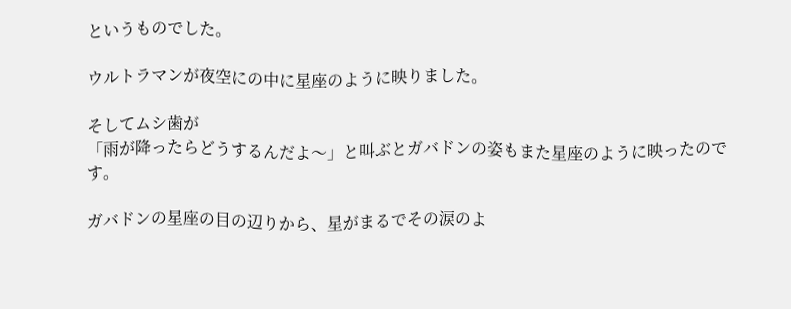というものでした。

ウルトラマンが夜空にの中に星座のように映りました。

そしてムシ歯が
「雨が降ったらどうするんだよ〜」と叫ぶとガバドンの姿もまた星座のように映ったのです。

ガバドンの星座の目の辺りから、星がまるでその涙のよ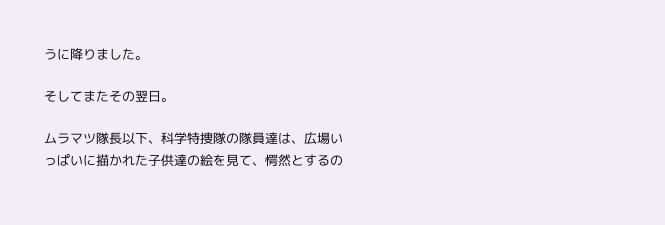うに降りました。

そしてまたその翌日。

ムラマツ隊長以下、科学特捜隊の隊員達は、広場いっぱいに描かれた子供達の絵を見て、愕然とするの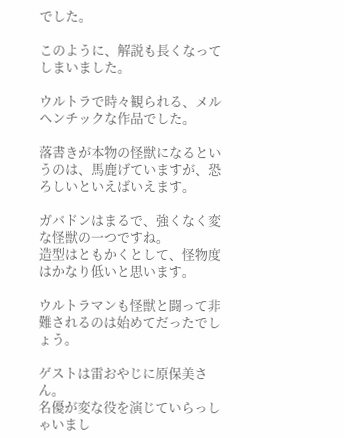でした。

このように、解説も長くなってしまいました。

ウルトラで時々観られる、メルヘンチックな作品でした。

落書きが本物の怪獣になるというのは、馬鹿げていますが、恐ろしいといえばいえます。

ガバドンはまるで、強くなく変な怪獣の一つですね。
造型はともかくとして、怪物度はかなり低いと思います。

ウルトラマンも怪獣と闘って非難されるのは始めてだったでしょう。

ゲストは雷おやじに原保美さん。
名優が変な役を演じていらっしゃいまし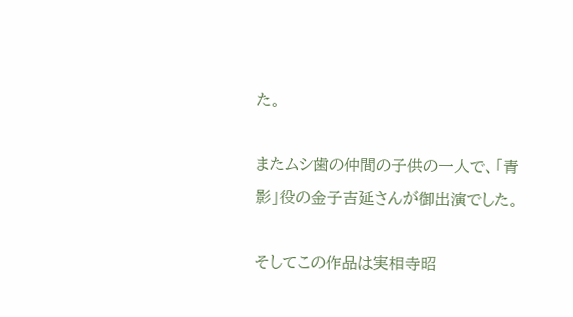た。

またムシ歯の仲間の子供の一人で、「青影」役の金子吉延さんが御出演でした。

そしてこの作品は実相寺昭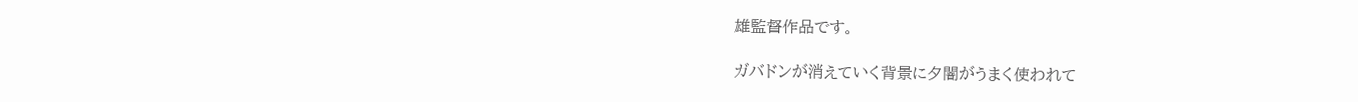雄監督作品です。

ガバドンが消えていく背景に夕闇がうまく使われて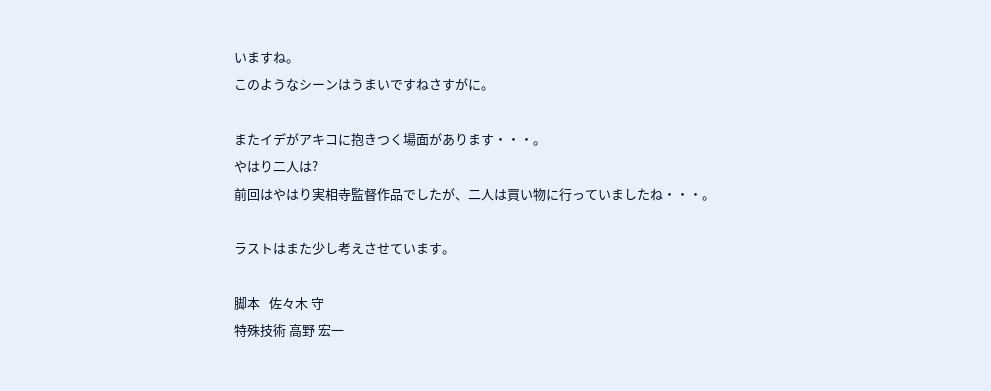いますね。
このようなシーンはうまいですねさすがに。

またイデがアキコに抱きつく場面があります・・・。
やはり二人は?
前回はやはり実相寺監督作品でしたが、二人は買い物に行っていましたね・・・。

ラストはまた少し考えさせています。

脚本   佐々木 守
特殊技術 高野 宏一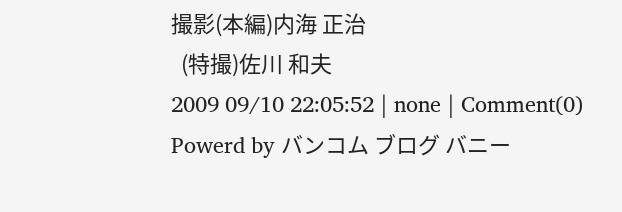撮影(本編)内海 正治
  (特撮)佐川 和夫
2009 09/10 22:05:52 | none | Comment(0)
Powerd by バンコム ブログ バニー